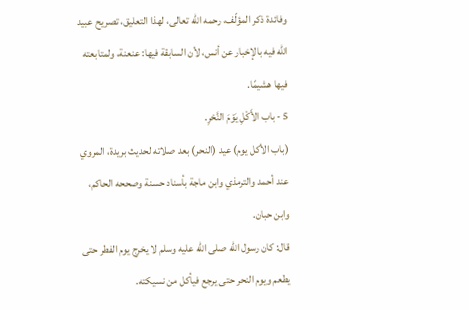وفائدة ذكر المؤلّف، رحمه الله تعالى، لهذا التعليق، تصريح عبيد الله فيه بالإخبار عن أنس، لأن السابقة فيها: عنعنة، ولمتابعته فيها هشيمًا.
5 - باب الأَكْلِ يَوْمَ النَّحْرِ.
(باب الأكل يوم) عيد (النحر) بعد صلاته لحديث بريدة، المروي عند أحمد والترمذي وابن ماجة بأسناد حسنة وصححه الحاكم، وابن حبان.
قال: كان رسول الله صلى الله عليه وسلم لا يخرج يوم الفطر حتى يطعم ويوم النحر حتى يرجع فيأكل من نسيكته.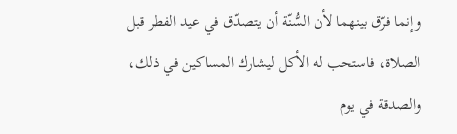وإنما فرّق بينهما لأن السُّنّة أن يتصدّق في عيد الفطر قبل الصلاة، فاستحب له الأكل ليشارك المساكين في ذلك، والصدقة في يوم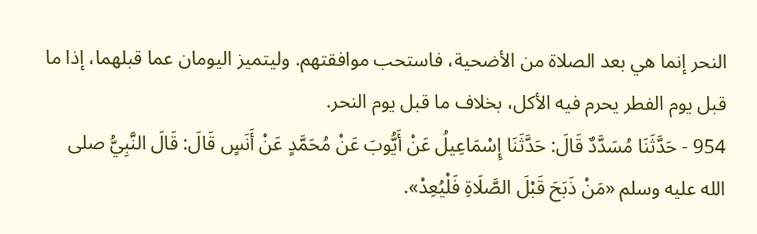النحر إنما هي بعد الصلاة من الأضحية، فاستحب موافقتهم. وليتميز اليومان عما قبلهما، إذا ما قبل يوم الفطر يحرم فيه الأكل، بخلاف ما قبل يوم النحر.
954 - حَدَّثَنَا مُسَدَّدٌ قَالَ: حَدَّثَنَا إِسْمَاعِيلُ عَنْ أَيُّوبَ عَنْ مُحَمَّدٍ عَنْ أَنَسٍ قَالَ: قَالَ النَّبِيُّ صلى الله عليه وسلم «مَنْ ذَبَحَ قَبْلَ الصَّلَاةِ فَلْيُعِدْ».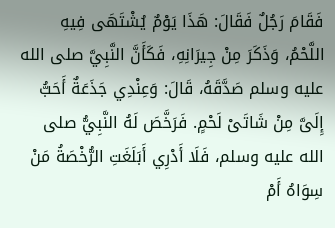فَقَامَ رَجُلٌ فَقَالَ: هَذَا يَوْمٌ يُشْتَهَى فِيهِ اللَّحْمُ، وَذَكَرَ مِنْ جِيرَانِهِ، فَكَأَنَّ النَّبِيَّ صلى الله عليه وسلم صَدَّقَهُ، قَالَ: وَعِنْدِي جَذَعَةٌ أَحَبُّ إِلَىَّ مِنْ شَاتَىْ لَحْمٍ. فَرَخَّصَ لَهُ النَّبِيُّ صلى الله عليه وسلم، فَلَا أَدْرِي أَبَلَغَتِ الرُّخْصَةُ مَنْ سِوَاهُ أَمْ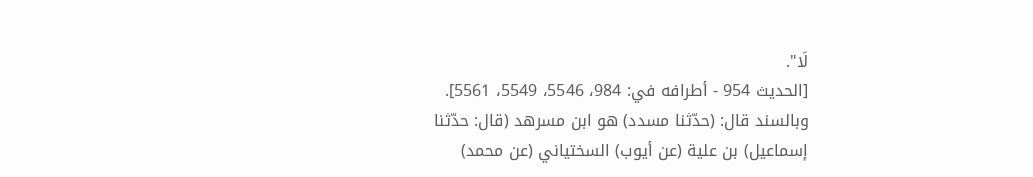لَا".
[الحديث 954 - أطرافه في: 984، 5546، 5549، 5561].
وبالسند قال: (حدّثنا مسدد) هو ابن مسرهد (قال: حدّثنا إسماعيل) بن علية (عن أيوب) السختياني (عن محمد)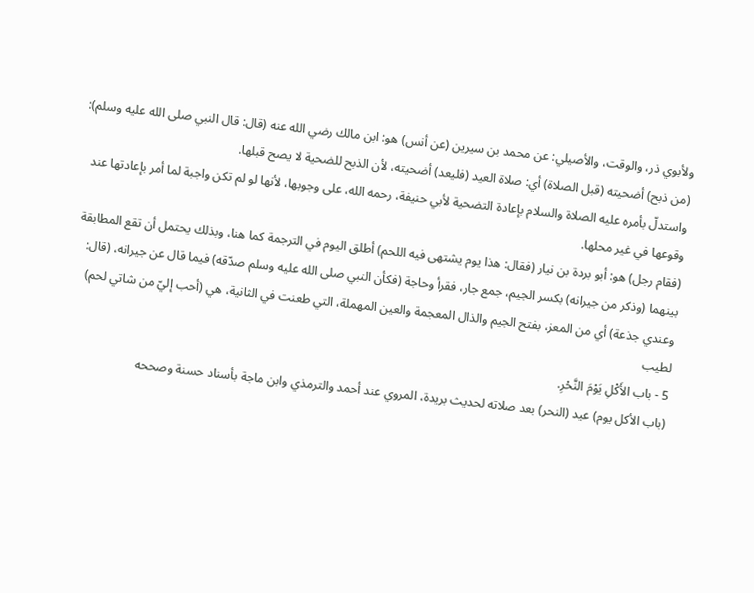ولأبوي ذر، والوقت، والأصيلي: عن محمد بن سيرين (عن أنس) هو: ابن مالك رضي الله عنه (قال: قال النبي صلى الله عليه وسلم):
(من ذبح) أضحيته (قبل الصلاة) أي: صلاة العيد (فليعد) أضحيته، لأن الذبح للضحية لا يصح قبلها.
واستدلّ بأمره عليه الصلاة والسلام بإعادة التضحية لأبي حنيفة، رحمه الله، على وجوبها، لأنها لو لم تكن واجبة لما أمر بإعادتها عند وقوعها في غير محلها.
(فقام رجل) هو: أبو بردة بن نيار (فقال: هذا يوم يشتهى فيه اللحم) أطلق اليوم في الترجمة كما هنا، وبذلك يحتمل أن تقع المطابقة بينهما (وذكر من جيرانه) بكسر الجيم، جمع جار، فقرأ وحاجة (فكأن النبي صلى الله عليه وسلم صدّقه) فيما قال عن جيرانه، (قال: وعندي جذعة) أي من المعز، بفتح الجيم والذال المعجمة والعين المهملة، التي طعنت في الثانية، هي (أحب إليّ من شاتي لحم) لطيب
5 - باب الأَكْلِ يَوْمَ النَّحْرِ.
(باب الأكل يوم) عيد (النحر) بعد صلاته لحديث بريدة، المروي عند أحمد والترمذي وابن ماجة بأسناد حسنة وصححه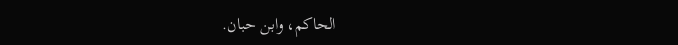الحاكم، وابن حبان.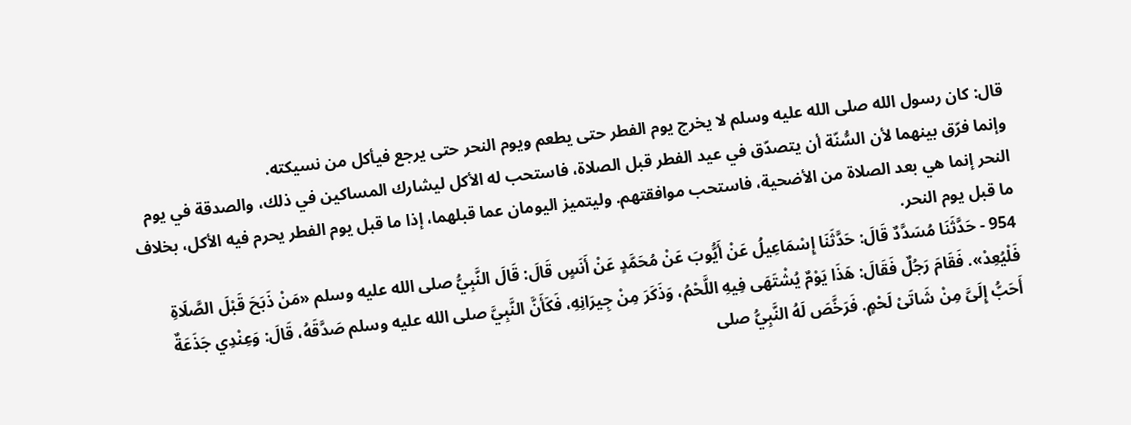قال: كان رسول الله صلى الله عليه وسلم لا يخرج يوم الفطر حتى يطعم ويوم النحر حتى يرجع فيأكل من نسيكته.
وإنما فرّق بينهما لأن السُّنّة أن يتصدّق في عيد الفطر قبل الصلاة، فاستحب له الأكل ليشارك المساكين في ذلك، والصدقة في يوم النحر إنما هي بعد الصلاة من الأضحية، فاستحب موافقتهم. وليتميز اليومان عما قبلهما، إذا ما قبل يوم الفطر يحرم فيه الأكل، بخلاف ما قبل يوم النحر.
954 - حَدَّثَنَا مُسَدَّدٌ قَالَ: حَدَّثَنَا إِسْمَاعِيلُ عَنْ أَيُّوبَ عَنْ مُحَمَّدٍ عَنْ أَنَسٍ قَالَ: قَالَ النَّبِيُّ صلى الله عليه وسلم «مَنْ ذَبَحَ قَبْلَ الصَّلَاةِ فَلْيُعِدْ». فَقَامَ رَجُلٌ فَقَالَ: هَذَا يَوْمٌ يُشْتَهَى فِيهِ اللَّحْمُ، وَذَكَرَ مِنْ جِيرَانِهِ، فَكَأَنَّ النَّبِيَّ صلى الله عليه وسلم صَدَّقَهُ، قَالَ: وَعِنْدِي جَذَعَةٌ أَحَبُّ إِلَىَّ مِنْ شَاتَىْ لَحْمٍ. فَرَخَّصَ لَهُ النَّبِيُّ صلى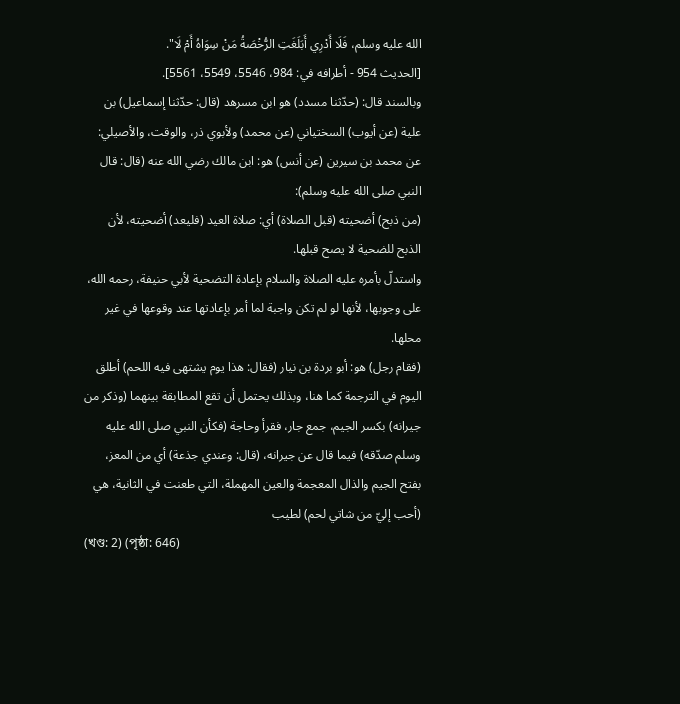الله عليه وسلم، فَلَا أَدْرِي أَبَلَغَتِ الرُّخْصَةُ مَنْ سِوَاهُ أَمْ لَا".
[الحديث 954 - أطرافه في: 984، 5546، 5549، 5561].
وبالسند قال: (حدّثنا مسدد) هو ابن مسرهد (قال: حدّثنا إسماعيل) بن علية (عن أيوب) السختياني (عن محمد) ولأبوي ذر، والوقت، والأصيلي: عن محمد بن سيرين (عن أنس) هو: ابن مالك رضي الله عنه (قال: قال النبي صلى الله عليه وسلم):
(من ذبح) أضحيته (قبل الصلاة) أي: صلاة العيد (فليعد) أضحيته، لأن الذبح للضحية لا يصح قبلها.
واستدلّ بأمره عليه الصلاة والسلام بإعادة التضحية لأبي حنيفة، رحمه الله، على وجوبها، لأنها لو لم تكن واجبة لما أمر بإعادتها عند وقوعها في غير محلها.
(فقام رجل) هو: أبو بردة بن نيار (فقال: هذا يوم يشتهى فيه اللحم) أطلق اليوم في الترجمة كما هنا، وبذلك يحتمل أن تقع المطابقة بينهما (وذكر من جيرانه) بكسر الجيم، جمع جار، فقرأ وحاجة (فكأن النبي صلى الله عليه وسلم صدّقه) فيما قال عن جيرانه، (قال: وعندي جذعة) أي من المعز، بفتح الجيم والذال المعجمة والعين المهملة، التي طعنت في الثانية، هي (أحب إليّ من شاتي لحم) لطيب
(খণ্ড: 2) (পৃষ্ঠা: 646)